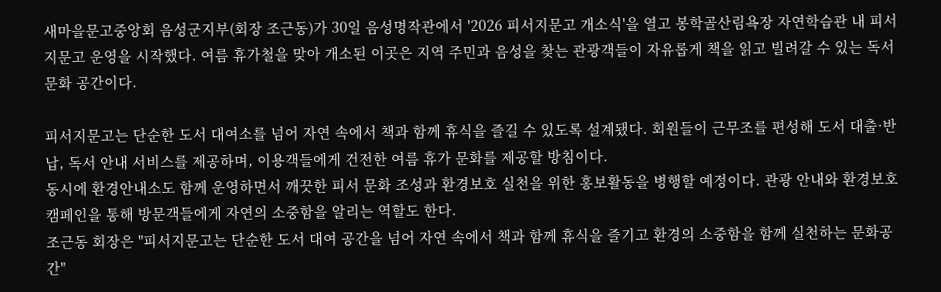새마을문고중앙회 음성군지부(회장 조근동)가 30일 음성명작관에서 '2026 피서지문고 개소식'을 열고 봉학골산림욕장 자연학습관 내 피서지문고 운영을 시작했다. 여름 휴가철을 맞아 개소된 이곳은 지역 주민과 음성을 찾는 관광객들이 자유롭게 책을 읽고 빌려갈 수 있는 독서 문화 공간이다.

피서지문고는 단순한 도서 대여소를 넘어 자연 속에서 책과 함께 휴식을 즐길 수 있도록 설계됐다. 회원들이 근무조를 편성해 도서 대출·반납, 독서 안내 서비스를 제공하며, 이용객들에게 건전한 여름 휴가 문화를 제공할 방침이다.
동시에 환경안내소도 함께 운영하면서 깨끗한 피서 문화 조성과 환경보호 실천을 위한 홍보활동을 병행할 예정이다. 관광 안내와 환경보호 캠페인을 통해 방문객들에게 자연의 소중함을 알리는 역할도 한다.
조근동 회장은 "피서지문고는 단순한 도서 대여 공간을 넘어 자연 속에서 책과 함께 휴식을 즐기고 환경의 소중함을 함께 실천하는 문화공간"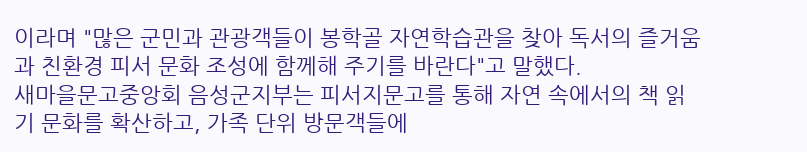이라며 "많은 군민과 관광객들이 봉학골 자연학습관을 찾아 독서의 즐거움과 친환경 피서 문화 조성에 함께해 주기를 바란다"고 말했다.
새마을문고중앙회 음성군지부는 피서지문고를 통해 자연 속에서의 책 읽기 문화를 확산하고, 가족 단위 방문객들에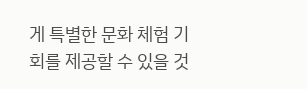게 특별한 문화 체험 기회를 제공할 수 있을 것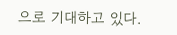으로 기대하고 있다.